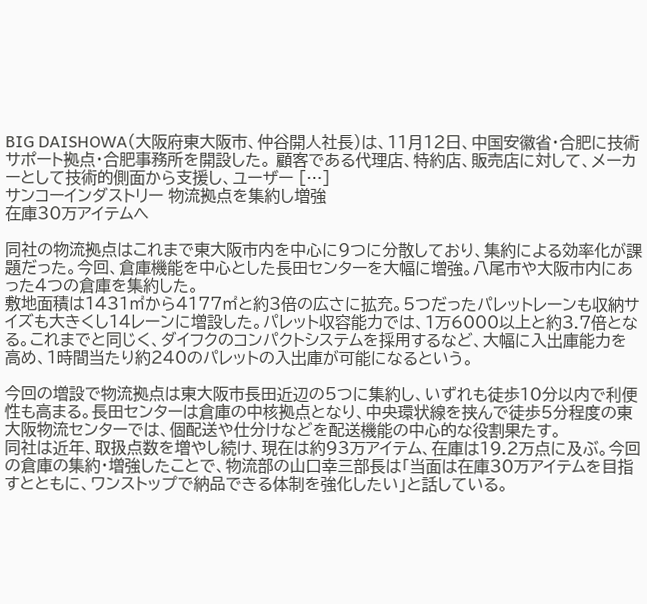BIG DAISHOWA(大阪府東大阪市、仲谷開人社長)は、11月12日、中国安徽省・合肥に技術サポート拠点・合肥事務所を開設した。 顧客である代理店、特約店、販売店に対して、メーカーとして技術的側面から支援し、ユーザー […]
サンコーインダストリー 物流拠点を集約し増強
在庫30万アイテムへ

同社の物流拠点はこれまで東大阪市内を中心に9つに分散しており、集約による効率化が課題だった。今回、倉庫機能を中心とした長田センターを大幅に増強。八尾市や大阪市内にあった4つの倉庫を集約した。
敷地面積は1431㎡から4177㎡と約3倍の広さに拡充。5つだったパレットレーンも収納サイズも大きくし14レーンに増設した。パレット収容能力では、1万6000以上と約3.7倍となる。これまでと同じく、ダイフクのコンパクトシステムを採用するなど、大幅に入出庫能力を高め、1時間当たり約240のパレットの入出庫が可能になるという。

今回の増設で物流拠点は東大阪市長田近辺の5つに集約し、いずれも徒歩10分以内で利便性も高まる。長田センターは倉庫の中核拠点となり、中央環状線を挟んで徒歩5分程度の東大阪物流センターでは、個配送や仕分けなどを配送機能の中心的な役割果たす。
同社は近年、取扱点数を増やし続け、現在は約93万アイテム、在庫は19.2万点に及ぶ。今回の倉庫の集約・増強したことで、物流部の山口幸三部長は「当面は在庫30万アイテムを目指すとともに、ワンストップで納品できる体制を強化したい」と話している。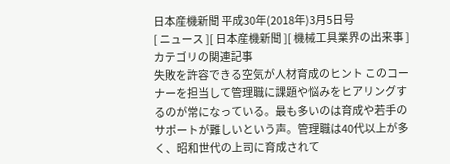日本産機新聞 平成30年(2018年)3月5日号
[ ニュース ][ 日本産機新聞 ][ 機械工具業界の出来事 ] カテゴリの関連記事
失敗を許容できる空気が人材育成のヒント このコーナーを担当して管理職に課題や悩みをヒアリングするのが常になっている。最も多いのは育成や若手のサポートが難しいという声。管理職は40代以上が多く、昭和世代の上司に育成されて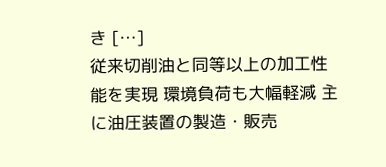き […]
従来切削油と同等以上の加工性能を実現 環境負荷も大幅軽減 主に油圧装置の製造・販売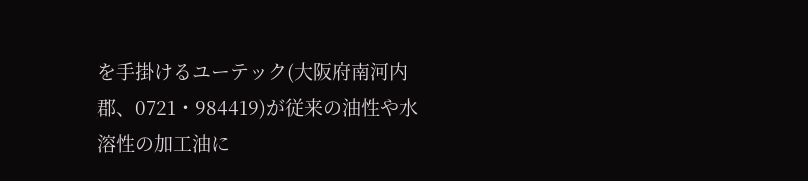を手掛けるユーテック(大阪府南河内郡、0721・984419)が従来の油性や水溶性の加工油に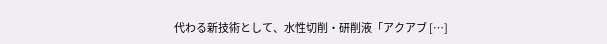代わる新技術として、水性切削・研削液「アクアブ […]